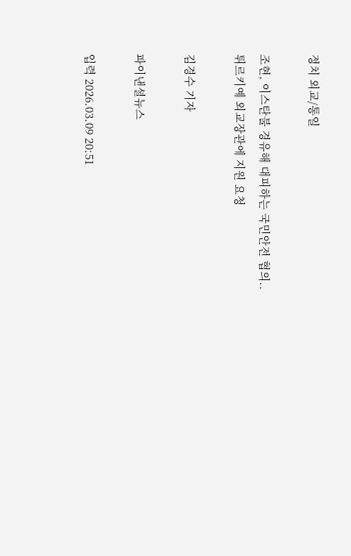정치 외교/통일

조현, 이스탄불 경유해 대피하는 국민안전 협의..튀르키예 외교장관에 지원 요청

김경수 기자

파이낸셜뉴스

입력 2026.03.09 20:51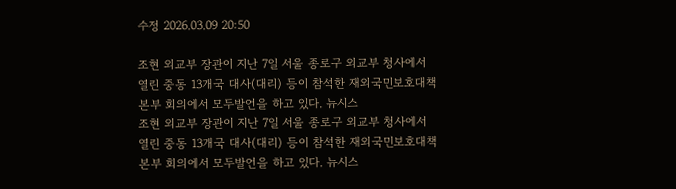수정 2026.03.09 20:50

조현 외교부 장관이 지난 7일 서울 종로구 외교부 청사에서 열린 중동 13개국 대사(대리) 등이 참석한 재외국민보호대책본부 회의에서 모두발언을 하고 있다. 뉴시스
조현 외교부 장관이 지난 7일 서울 종로구 외교부 청사에서 열린 중동 13개국 대사(대리) 등이 참석한 재외국민보호대책본부 회의에서 모두발언을 하고 있다. 뉴시스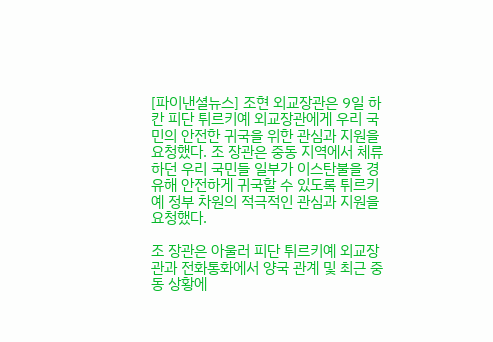[파이낸셜뉴스] 조현 외교장관은 9일 하칸 피단 튀르키예 외교장관에게 우리 국민의 안전한 귀국을 위한 관심과 지원을 요청했다. 조 장관은 중동 지역에서 체류하던 우리 국민들 일부가 이스탄불을 경유해 안전하게 귀국할 수 있도록 튀르키예 정부 차원의 적극적인 관심과 지원을 요청했다.

조 장관은 아울러 피단 튀르키예 외교장관과 전화통화에서 양국 관계 및 최근 중동 상황에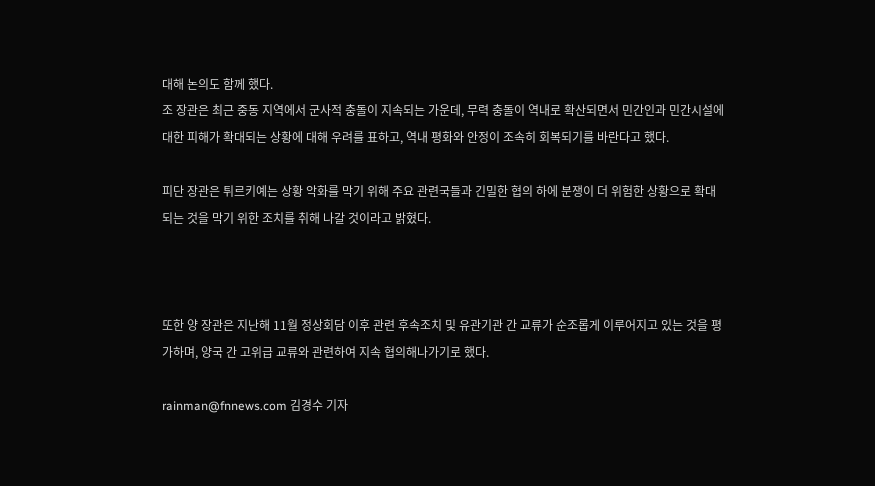대해 논의도 함께 했다.
조 장관은 최근 중동 지역에서 군사적 충돌이 지속되는 가운데, 무력 충돌이 역내로 확산되면서 민간인과 민간시설에 대한 피해가 확대되는 상황에 대해 우려를 표하고, 역내 평화와 안정이 조속히 회복되기를 바란다고 했다.

피단 장관은 튀르키예는 상황 악화를 막기 위해 주요 관련국들과 긴밀한 협의 하에 분쟁이 더 위험한 상황으로 확대되는 것을 막기 위한 조치를 취해 나갈 것이라고 밝혔다.



또한 양 장관은 지난해 11월 정상회담 이후 관련 후속조치 및 유관기관 간 교류가 순조롭게 이루어지고 있는 것을 평가하며, 양국 간 고위급 교류와 관련하여 지속 협의해나가기로 했다.

rainman@fnnews.com 김경수 기자